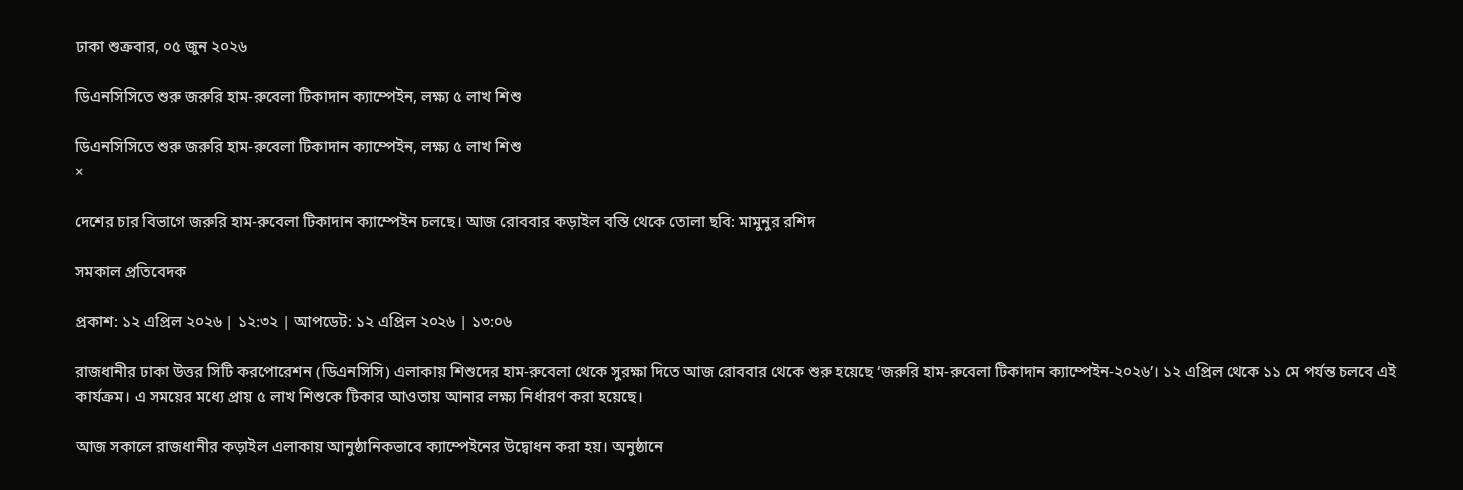ঢাকা শুক্রবার, ০৫ জুন ২০২৬

ডিএনসিসিতে শুরু জরুরি হাম-রুবেলা টিকাদান ক্যাম্পেইন, লক্ষ্য ৫ লাখ শিশু

ডিএনসিসিতে শুরু জরুরি হাম-রুবেলা টিকাদান ক্যাম্পেইন, লক্ষ্য ৫ লাখ শিশু
×

দেশের চার বিভাগে জরুরি হাম-রুবেলা টিকাদান ক্যাম্পেইন চলছে। আজ রোববার কড়াইল বস্তি থেকে তোলা ছবি: মামুনুর রশিদ

সমকাল প্রতিবেদক

প্রকাশ: ১২ এপ্রিল ২০২৬ | ১২:৩২ | আপডেট: ১২ এপ্রিল ২০২৬ | ১৩:০৬

রাজধানীর ঢাকা উত্তর সিটি করপোরেশন (ডিএনসিসি) এলাকায় শিশুদের হাম-রুবেলা থেকে সুরক্ষা দিতে আজ রোববার থেকে শুরু হয়েছে ‘জরুরি হাম-রুবেলা টিকাদান ক্যাম্পেইন-২০২৬’। ১২ এপ্রিল থেকে ১১ মে পর্যন্ত চলবে এই কার্যক্রম। এ সময়ের মধ্যে প্রায় ৫ লাখ শিশুকে টিকার আওতায় আনার লক্ষ্য নির্ধারণ করা হয়েছে।

আজ সকালে রাজধানীর কড়াইল এলাকায় আনুষ্ঠানিকভাবে ক্যাম্পেইনের উদ্বোধন করা হয়। অনুষ্ঠানে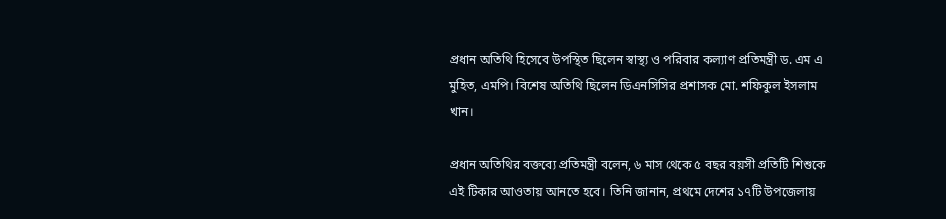প্রধান অতিথি হিসেবে উপস্থিত ছিলেন স্বাস্থ্য ও পরিবার কল্যাণ প্রতিমন্ত্রী ড. এম এ মুহিত, এমপি। বিশেষ অতিথি ছিলেন ডিএনসিসির প্রশাসক মো. শফিকুল ইসলাম খান।

প্রধান অতিথির বক্তব্যে প্রতিমন্ত্রী বলেন, ৬ মাস থেকে ৫ বছর বয়সী প্রতিটি শিশুকে এই টিকার আওতায় আনতে হবে। তিনি জানান, প্রথমে দেশের ১৭টি উপজেলায়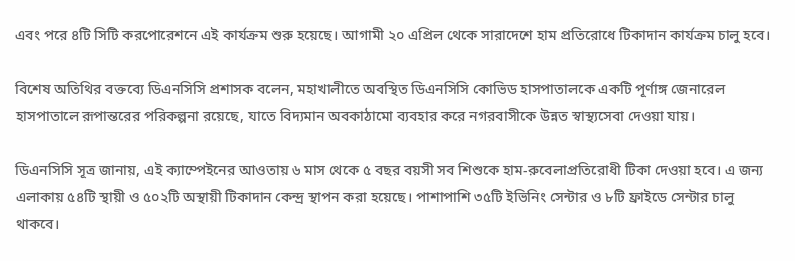এবং পরে ৪টি সিটি করপোরেশনে এই কার্যক্রম শুরু হয়েছে। আগামী ২০ এপ্রিল থেকে সারাদেশে হাম প্রতিরোধে টিকাদান কার্যক্রম চালু হবে।

বিশেষ অতিথির বক্তব্যে ডিএনসিসি প্রশাসক বলেন, মহাখালীতে অবস্থিত ডিএনসিসি কোভিড হাসপাতালকে একটি পূর্ণাঙ্গ জেনারেল হাসপাতালে রূপান্তরের পরিকল্পনা রয়েছে, যাতে বিদ্যমান অবকাঠামো ব্যবহার করে নগরবাসীকে উন্নত স্বাস্থ্যসেবা দেওয়া যায়।

ডিএনসিসি সূত্র জানায়, এই ক্যাম্পেইনের আওতায় ৬ মাস থেকে ৫ বছর বয়সী সব শিশুকে হাম-রুবেলাপ্রতিরোধী টিকা দেওয়া হবে। এ জন্য এলাকায় ৫৪টি স্থায়ী ও ৫০২টি অস্থায়ী টিকাদান কেন্দ্র স্থাপন করা হয়েছে। পাশাপাশি ৩৫টি ইভিনিং সেন্টার ও ৮টি ফ্রাইডে সেন্টার চালু থাকবে।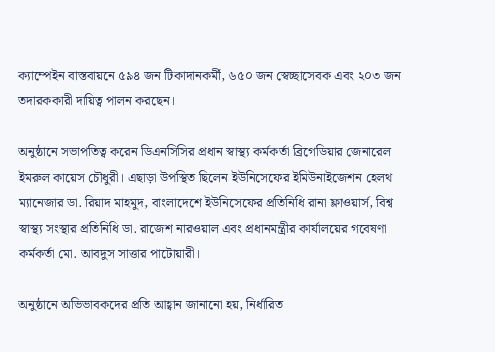ক্যাম্পেইন বাস্তবায়নে ৫৯৪ জন টিকাদানকর্মী, ৬৫০ জন স্বেচ্ছাসেবক এবং ২০৩ জন তদারককারী দায়িত্ব পালন করছেন।

অনুষ্ঠানে সভাপতিত্ব করেন ডিএনসিসির প্রধান স্বাস্থ্য কর্মকর্তা ব্রিগেডিয়ার জেনারেল ইমরুল কায়েস চৌধুরী। এছাড়া উপস্থিত ছিলেন ইউনিসেফের ইমিউনাইজেশন হেলথ ম্যানেজার ডা. রিয়াদ মাহমুদ, বাংলাদেশে ইউনিসেফের প্রতিনিধি রানা ফ্লাওয়ার্স, বিশ্ব স্বাস্থ্য সংস্থার প্রতিনিধি ডা. রাজেশ নারওয়াল এবং প্রধানমন্ত্রীর কার্যালয়ের গবেষণা কর্মকর্তা মো. আবদুস সাত্তার পাটোয়ারী।

অনুষ্ঠানে অভিভাবকদের প্রতি আহ্বান জানানো হয়, নির্ধারিত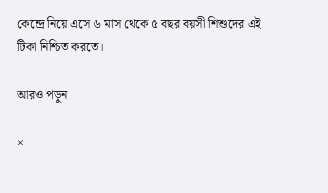কেন্দ্রে নিয়ে এসে ৬ মাস থেকে ৫ বছর বয়সী শিশুদের এই টিকা নিশ্চিত করতে।

আরও পড়ুন

×